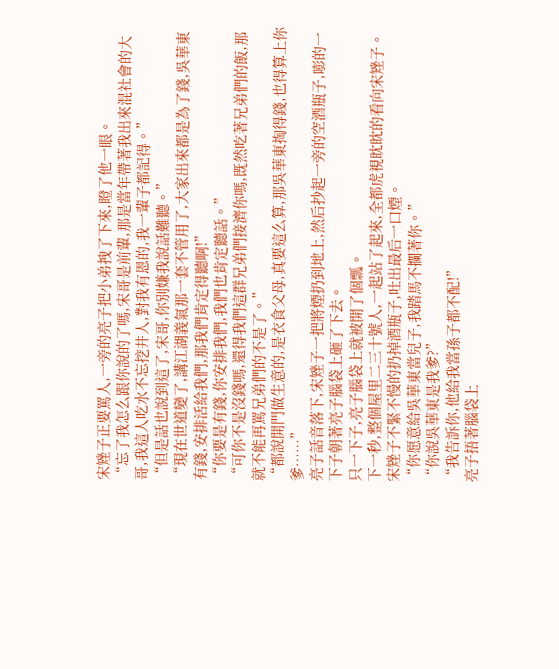宋矬子正要罵人,一旁的亮子把小弟拽了下來,瞪了他一眼。
“忘了我怎么跟你說的了嗎,宋哥是前輩,那是當年帶著我出來混社會的大哥,我這人吃水不忘挖井人,對我有恩的,我一輩子都記得。”
“但是話也說到這了,宋哥,你別嫌我說話難聽。”
“現在世道變了,講江湖義氣那一套不管用了,大家出來都是為了錢,吳華東有錢,安排活給我們,那我們肯定得聽啊!”
“你要是有錢,你安排我們,我們也肯定聽話。”
“可你不是沒錢嗎,還得我們這群兄弟們接濟你嗎,既然吃著兄弟們的飯,那就不能再罵兄弟們的不是了。”
“都說開門做生意的,是衣食父母,真要這么算,那吳華東掏得錢,也得算上你爹……”
亮子話音落下,宋矬子一把將煙扔到地上,然后抄起一旁的空酒瓶子,嘭的一下子朝著亮子腦袋上砸了下去。
只一下子,亮子腦袋上就被開了個瓢。
下一秒,整個屋里二三十號人,一起站了起來,全都虎視眈眈的看向宋矬子。
宋矬子不緊不慢的扔掉酒瓶子,吐出最后一口煙。
“你愿意給吳華東當兒子,我踏馬不攔著你。”
“你說吳華東是我爹?”
“我告訴你,他給我當孫子都不配!”
亮子捂著腦袋上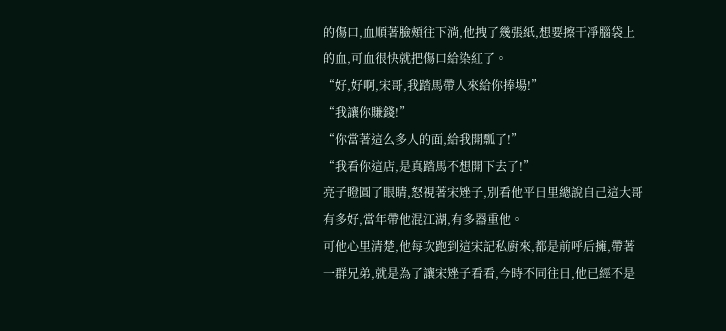的傷口,血順著臉頰往下淌,他拽了幾張紙,想要擦干凈腦袋上的血,可血很快就把傷口給染紅了。
“好,好啊,宋哥,我踏馬帶人來給你捧場!”
“我讓你賺錢!”
“你當著這么多人的面,給我開瓢了!”
“我看你這店,是真踏馬不想開下去了!”
亮子瞪圓了眼睛,怒視著宋矬子,別看他平日里總說自己這大哥有多好,當年帶他混江湖,有多器重他。
可他心里清楚,他每次跑到這宋記私廚來,都是前呼后擁,帶著一群兄弟,就是為了讓宋矬子看看,今時不同往日,他已經不是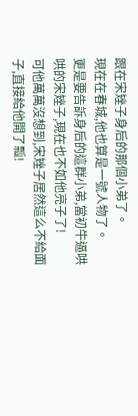跟在宋矬子身后的那個小弟了。
現在在春城,他也算是一號人物了。
更是要告訴身后的這群小弟,當初牛逼哄哄的宋矬子,現在也不如他亮子了!
可他萬萬沒想到,宋矬子居然這么不給面子,直接給他開了瓢!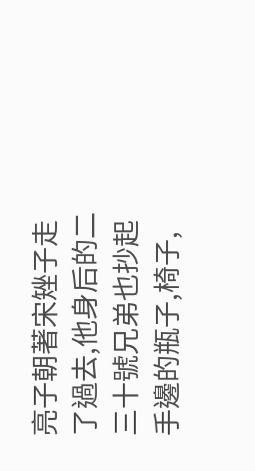亮子朝著宋矬子走了過去,他身后的二三十號兄弟也抄起手邊的瓶子,椅子,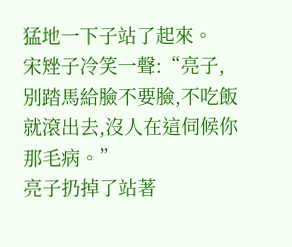猛地一下子站了起來。
宋矬子冷笑一聲:“亮子,別踏馬給臉不要臉,不吃飯就滾出去,沒人在這伺候你那毛病。”
亮子扔掉了站著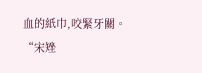血的紙巾,咬緊牙關。
“宋矬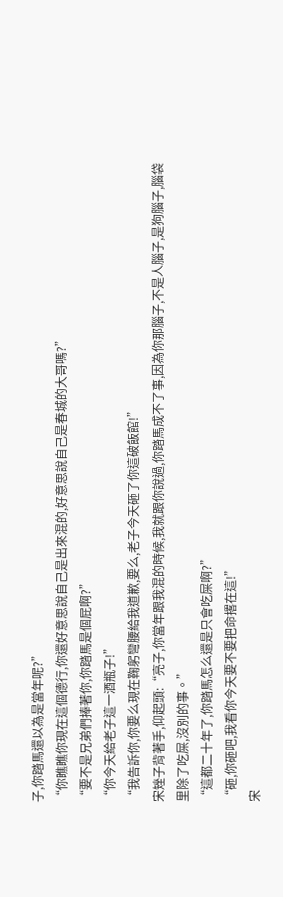子,你踏馬還以為是當年呢?”
“你瞧瞧你現在這個德行,你還好意思說自己是出來混的,好意思說自己是春城的大哥嗎?”
“要不是兄弟們捧著你,你踏馬是個屁啊?”
“你今天給老子這一酒瓶子!”
“我告訴你,你要么現在鞠躬彎腰給我道歉,要么,老子今天砸了你這破飯館!”
宋矬子背著手,仰起頭:“亮子,你當年跟我混的時候,我就跟你說過,你踏馬成不了事,因為你那腦子,不是人腦子,是狗腦子,腦袋里除了吃屎,沒別的事。”
“這都二十年了,你踏馬怎么還是只會吃屎啊?”
“砸,你砸吧,我看你今天要不要把命撂在這!”
宋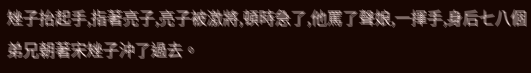矬子抬起手,指著亮子,亮子被激將,頓時急了,他罵了聲娘,一揮手,身后七八個弟兄朝著宋矬子沖了過去。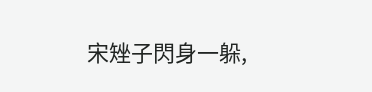宋矬子閃身一躲,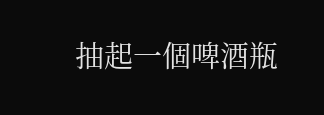抽起一個啤酒瓶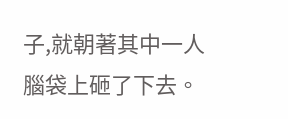子,就朝著其中一人腦袋上砸了下去。